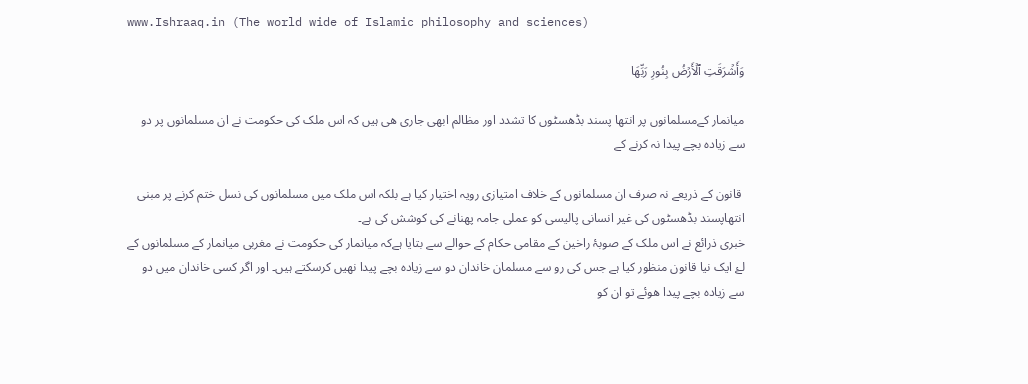www.Ishraaq.in (The world wide of Islamic philosophy and sciences)

وَأَشۡرَقَتِ ٱلۡأَرۡضُ بِنُورِ رَبِّهَا

میانمار کےمسلمانوں پر انتھا پسند بڈھسٹوں کا تشدد اور مظالم ابھی جاری ھی ہیں کہ اس ملک کی حکومت نے ان مسلمانوں پر دو سے زیادہ بچے پیدا نہ کرنے کے

 قانون کے ذریعے نہ صرف ان مسلمانوں کے خلاف امتیازی رویہ اختیار کیا ہے بلکہ اس ملک میں مسلمانوں کی نسل ختم کرنے پر مبنی انتھاپسند بڈھسٹوں کی غیر انسانی پالیسی کو عملی جامہ پھنانے کی کوشش کی ہے۔
خبری ذرائع نے اس ملک کے صوبۂ راخین کے مقامی حکام کے حوالے سے بتایا ہےکہ میانمار کی حکومت نے مغربی میانمار کے مسلمانوں کے لۓ ایک نیا قانون منظور کیا ہے جس کی رو سے مسلمان خاندان دو سے زیادہ بچے پیدا نھیں کرسکتے ہیں۔ اور اگر کسی خاندان میں دو سے زیادہ بچے پیدا ھوئے تو ان کو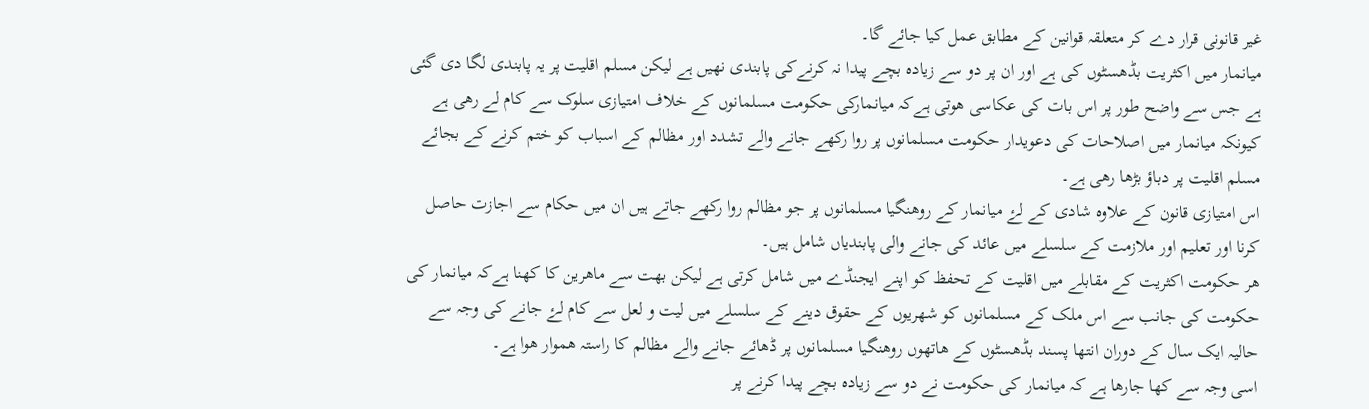غیر قانونی قرار دے کر متعلقہ قوانین کے مطابق عمل کیا جائے گا۔
میانمار میں اکثریت بڈھسٹوں کی ہے اور ان پر دو سے زیادہ بچے پیدا نہ کرنےکی پابندی نھیں ہے لیکن مسلم اقلیت پر یہ پابندی لگا دی گئی ہے جس سے واضح طور پر اس بات کی عکاسی ھوتی ہےکہ میانمارکی حکومت مسلمانوں کے خلاف امتیازی سلوک سے کام لے رھی ہے کیونکہ میانمار میں اصلاحات کی دعویدار حکومت مسلمانوں پر روا رکھے جانے والے تشدد اور مظالم کے اسباب کو ختم کرنے کے بجائے مسلم اقلیت پر دباؤ بڑھا رھی ہے۔
اس امتیازی قانون کے علاوہ شادی کے لۓ میانمار کے روھنگیا مسلمانوں پر جو مظالم روا رکھے جاتے ہیں ان میں حکام سے اجازت حاصل کرنا اور تعلیم اور ملازمت کے سلسلے میں عائد کی جانے والی پابندیاں شامل ہیں۔
ھر حکومت اکثریت کے مقابلے میں اقلیت کے تحفظ کو اپنے ایجنڈے میں شامل کرتی ہے لیکن بھت سے ماھرین کا کھنا ہےکہ میانمار کی حکومت کی جانب سے اس ملک کے مسلمانوں کو شھریوں کے حقوق دینے کے سلسلے میں لیت و لعل سے کام لۓ جانے کی وجہ سے حالیہ ایک سال کے دوران انتھا پسند بڈھسٹوں کے ھاتھوں روھنگیا مسلمانوں پر ڈھائے جانے والے مظالم کا راستہ ھموار ھوا ہے۔
اسی وجہ سے کھا جارھا ہے کہ میانمار کی حکومت نے دو سے زیادہ بچے پیدا کرنے پر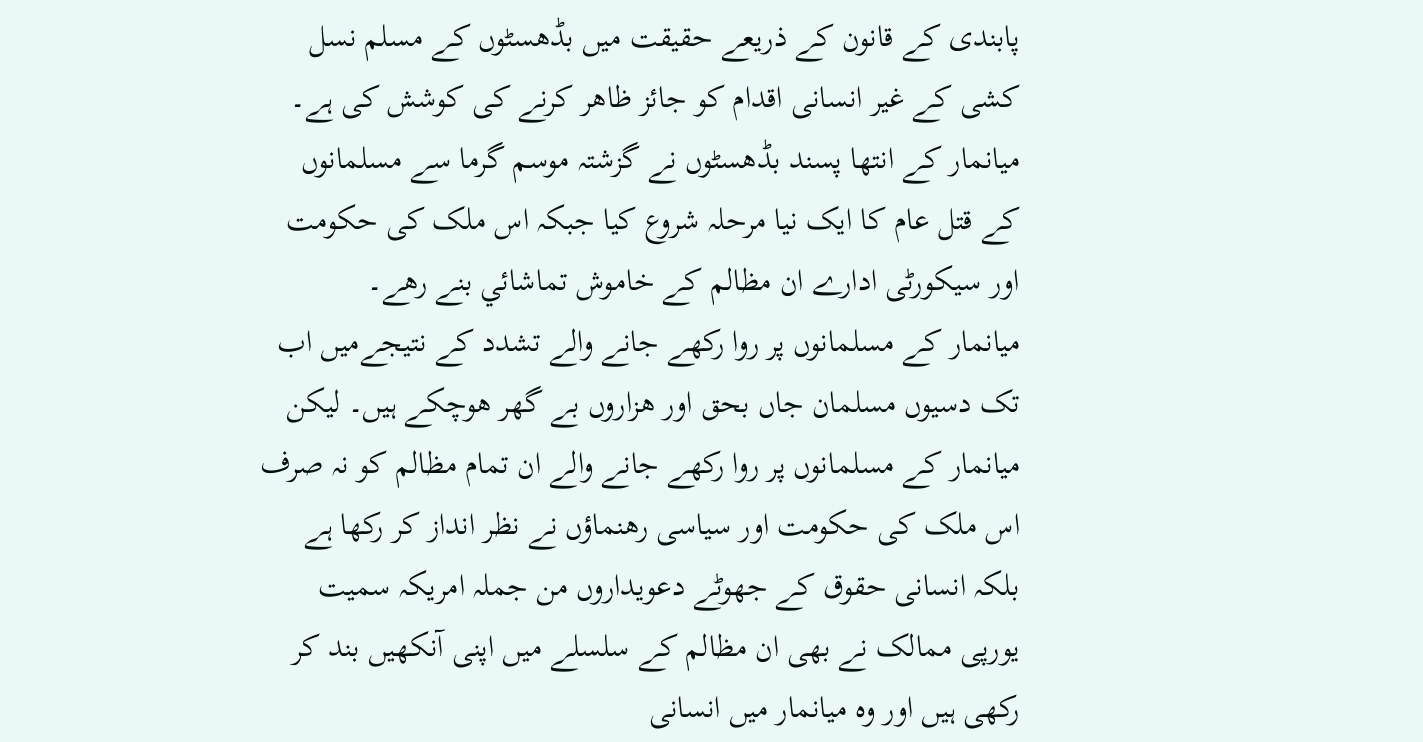پابندی کے قانون کے ذریعے حقیقت میں بڈھسٹوں کے مسلم نسل کشی کے غیر انسانی اقدام کو جائز ظاھر کرنے کی کوشش کی ہے۔
میانمار کے انتھا پسند بڈھسٹوں نے گزشتہ موسم گرما سے مسلمانوں کے قتل عام کا ایک نیا مرحلہ شروع کیا جبکہ اس ملک کی حکومت اور سیکورٹی ادارے ان مظالم کے خاموش تماشائي بنے رھے۔
میانمار کے مسلمانوں پر روا رکھے جانے والے تشدد کے نتیجےمیں اب تک دسیوں مسلمان جاں بحق اور ھزاروں بے گھر ھوچکے ہیں۔ لیکن میانمار کے مسلمانوں پر روا رکھے جانے والے ان تمام مظالم کو نہ صرف اس ملک کی حکومت اور سیاسی رھنماؤں نے نظر انداز کر رکھا ہے بلکہ انسانی حقوق کے جھوٹے دعویداروں من جملہ امریکہ سمیت یورپی ممالک نے بھی ان مظالم کے سلسلے میں اپنی آنکھیں بند کر رکھی ہیں اور وہ میانمار میں انسانی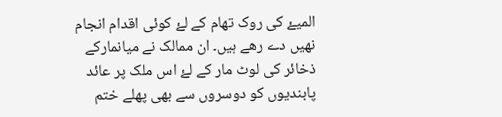المیۓ کی روک تھام کے لۓ کوئی اقدام انجام نھیں دے رھے ہیں۔ ان ممالک نے میانمارکے ذخائر کی لوٹ مار کے لۓ اس ملک پر عائد پابندیوں کو دوسروں سے بھی پھلے ختم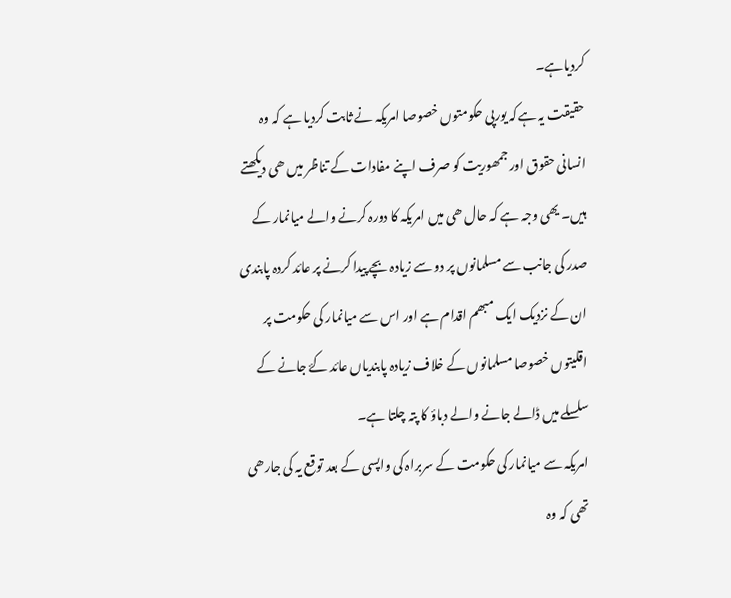کردیاہے۔
حقیقت یہ ہےکہ یورپی حکومتوں خصوصا امریکہ نے ثابت کردیا ہے کہ وہ انسانی حقوق اور جمھوریت کو صرف اپنے مفادات کے تناظر میں ھی دیکھتے ہیں۔ یھی وجہ ہے کہ حال ھی میں امریکہ کا دورہ کرنے والے میانمار کے صدر کی جانب سے مسلمانوں پر دو سے زیادہ بچے پیدا کرنے پر عائد کردہ پابندی ان کے نزدیک ایک مبھم اقدام ہے اور اس سے میانمار کی حکومت پر اقلیتوں خصوصا مسلمانوں کے خلاف زیادہ پابندیاں عائد کۓ جانے کے سلسلے میں ڈالے جانے والے دباؤ کا پتہ چلتا ہے۔
امریکہ سے میانمار کی حکومت کے سربراہ کی واپسی کے بعد توقع یہ کی جارھی تھی کہ وہ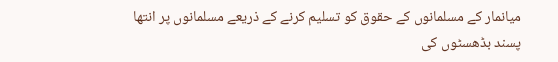میانمار کے مسلمانوں کے حقوق کو تسلیم کرنے کے ذریعے مسلمانوں پر انتھا پسند بڈھسٹوں کی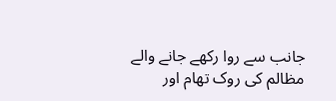جانب سے روا رکھے جانے والے مظالم کی روک تھام اور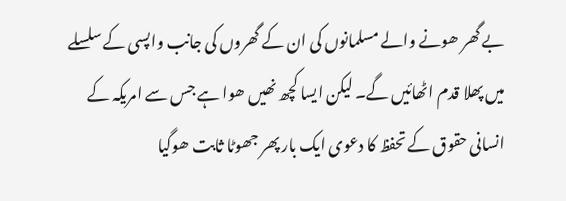بے گھر ھونے والے مسلمانوں کی ان کے گھروں کی جانب واپسی کے سلسلے میں پھلا قدم اٹھائيں گے۔ لیکن ایسا کچھ نھیں ھوا ہے جس سے امریکہ کے انسانی حقوق کے تحفظ کا دعوی ایک بار پھر جھوٹا ثابت ھوگيا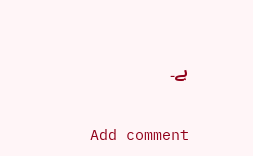ہے۔


Add comment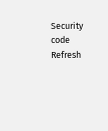Security code
Refresh